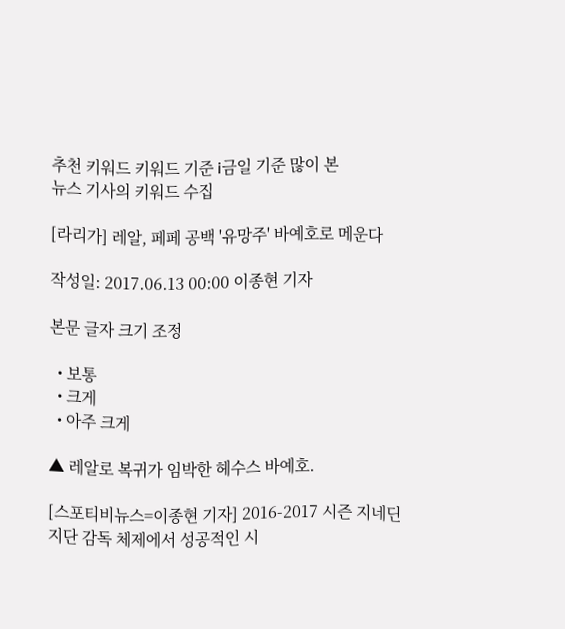추천 키워드 키워드 기준 i금일 기준 많이 본
뉴스 기사의 키워드 수집

[라리가] 레알, 페페 공백 '유망주' 바예호로 메운다

작성일: 2017.06.13 00:00 이종현 기자

본문 글자 크기 조정

  • 보통
  • 크게
  • 아주 크게

▲ 레알로 복귀가 임박한 헤수스 바예호.

[스포티비뉴스=이종현 기자] 2016-2017 시즌 지네딘 지단 감독 체제에서 성공적인 시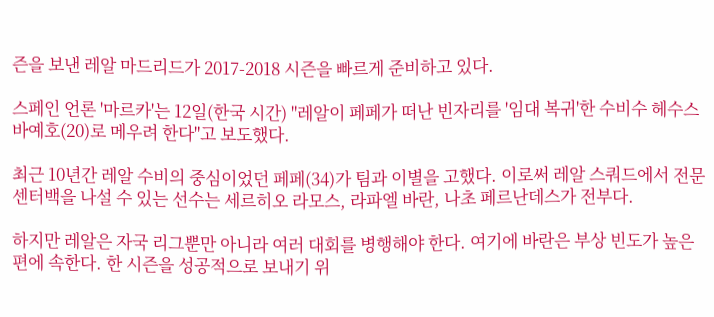즌을 보낸 레알 마드리드가 2017-2018 시즌을 빠르게 준비하고 있다.

스페인 언론 '마르카'는 12일(한국 시간) "레알이 페페가 떠난 빈자리를 '임대 복귀'한 수비수 헤수스 바예호(20)로 메우려 한다"고 보도했다.

최근 10년간 레알 수비의 중심이었던 페페(34)가 팀과 이별을 고했다. 이로써 레알 스쿼드에서 전문 센터백을 나설 수 있는 선수는 세르히오 라모스, 라파엘 바란, 나초 페르난데스가 전부다.

하지만 레알은 자국 리그뿐만 아니라 여러 대회를 병행해야 한다. 여기에 바란은 부상 빈도가 높은 편에 속한다. 한 시즌을 성공적으로 보내기 위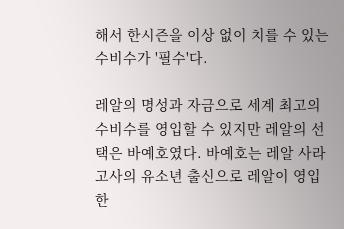해서 한시즌을 이상 없이 치를 수 있는 수비수가 '필수'다.

레알의 명성과 자금으로 세계 최고의 수비수를 영입할 수 있지만 레알의 선택은 바예호였다. 바예호는 레알 사라고사의 유소년 출신으로 레알이 영입한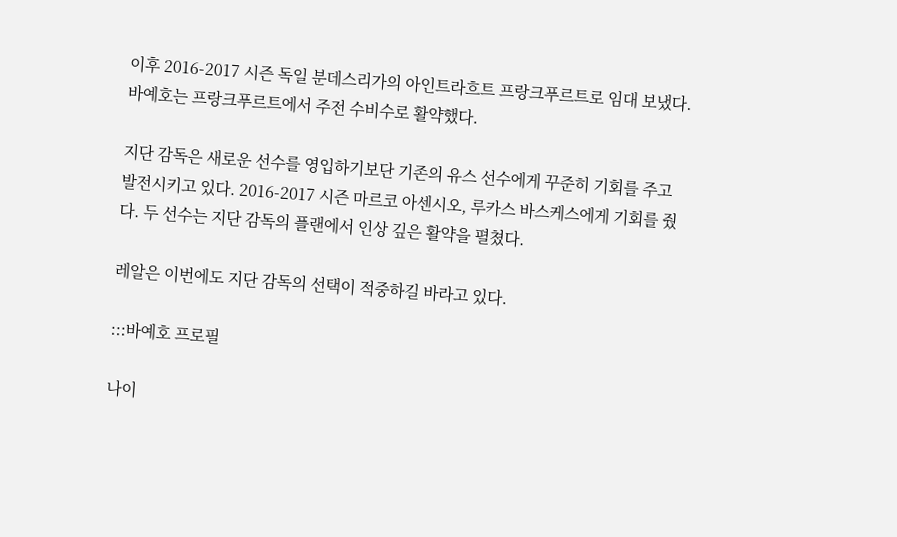이후 2016-2017 시즌 독일 분데스리가의 아인트라흐트 프랑크푸르트로 임대 보냈다. 바예호는 프랑크푸르트에서 주전 수비수로 활약했다.

지단 감독은 새로운 선수를 영입하기보단 기존의 유스 선수에게 꾸준히 기회를 주고 발전시키고 있다. 2016-2017 시즌 마르코 아센시오, 루카스 바스케스에게 기회를 줬다. 두 선수는 지단 감독의 플랜에서 인상 깊은 활약을 펼쳤다.

레알은 이번에도 지단 감독의 선택이 적중하길 바라고 있다.

:::바예호 프로필

나이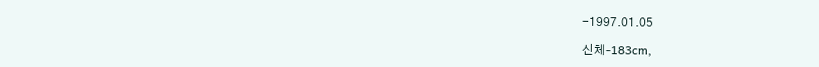-1997.01.05

신체-183cm,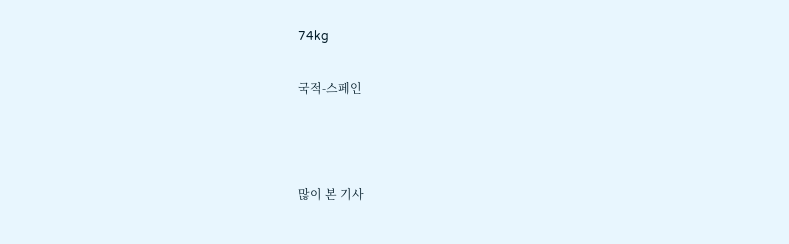74kg

국적-스페인



많이 본 기사